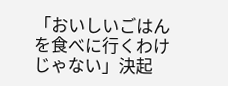「おいしいごはんを食べに行くわけじゃない」決起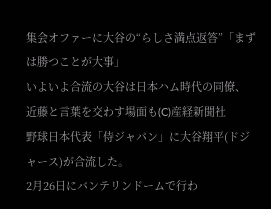集会オファーに大谷の“らしさ満点返答”「まずは勝つことが大事」
いよいよ合流の大谷は日本ハム時代の同僚、近藤と言葉を交わす場面も(C)産経新聞社
野球日本代表「侍ジャパン」に大谷翔平(ドジャース)が合流した。
2月26日にバンテリンドームで行わ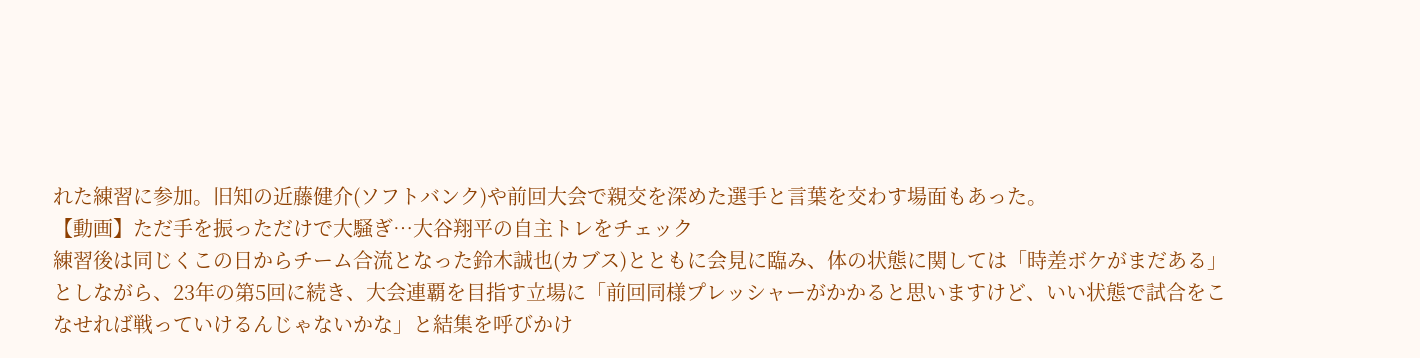れた練習に参加。旧知の近藤健介(ソフトバンク)や前回大会で親交を深めた選手と言葉を交わす場面もあった。
【動画】ただ手を振っただけで大騒ぎ…大谷翔平の自主トレをチェック
練習後は同じくこの日からチーム合流となった鈴木誠也(カブス)とともに会見に臨み、体の状態に関しては「時差ボケがまだある」としながら、23年の第5回に続き、大会連覇を目指す立場に「前回同様プレッシャーがかかると思いますけど、いい状態で試合をこなせれば戦っていけるんじゃないかな」と結集を呼びかけ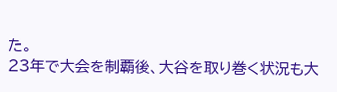た。
23年で大会を制覇後、大谷を取り巻く状況も大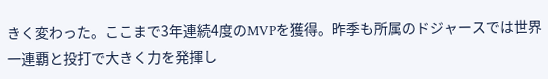きく変わった。ここまで3年連続4度のMVPを獲得。昨季も所属のドジャースでは世界一連覇と投打で大きく力を発揮し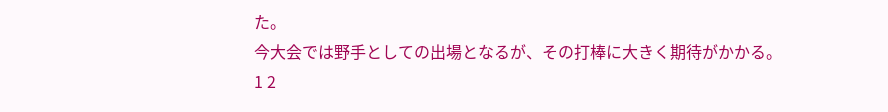た。
今大会では野手としての出場となるが、その打棒に大きく期待がかかる。
1 2